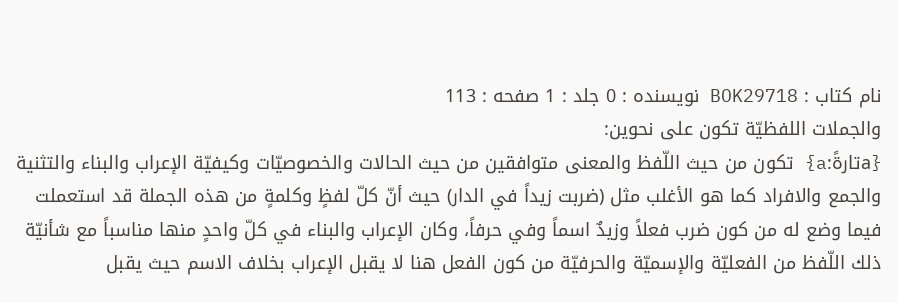نام کتاب : BOK29718 نویسنده : 0 جلد : 1 صفحه : 113
والجملات اللفظيّة تكون على نحوين:
{aتارةً:a} تكون من حيث اللّفظ والمعنى متوافقين من حيث الحالات والخصوصيّات وكيفيّة الإعراب والبناء والتثنية والجمع والافراد كما هو الأغلب مثل (ضربت زيداً في الدار) حيث أنّ كلّ لفظٍ وكلمةٍ من هذه الجملة قد استعملت فيما وضع له من كون ضرب فعلاً وزيدٌ اسماً وفي حرفاً، وكان الإعراب والبناء في كلّ واحدٍ منها مناسباً مع شأنيّة ذلك اللّفظ من الفعليّة والإسميّة والحرفيّة من كون الفعل هنا لا يقبل الإعراب بخلاف الاسم حيث يقبل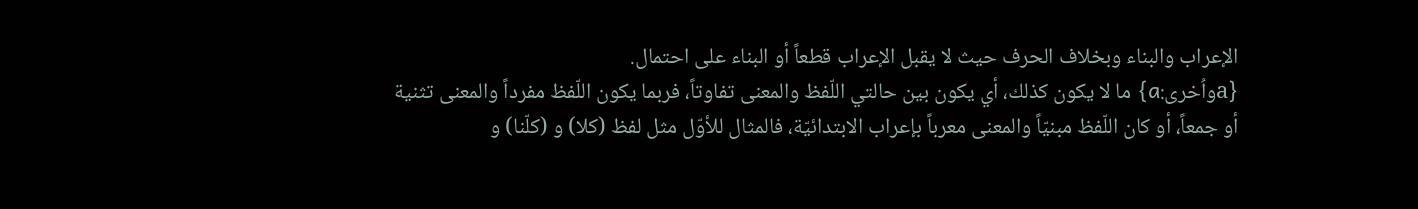الإعراب والبناء وبخلاف الحرف حيث لا يقبل الإعراب قطعاً أو البناء على احتمال.
{aواُخرى:a} ما لا يكون كذلك، أي يكون بين حالتي اللّفظ والمعنى تفاوتاً، فربما يكون اللّفظ مفرداً والمعنى تثنية أو جمعاً، أو كان اللّفظ مبنيّاً والمعنى معرباً بإعراب الابتدائيّة، فالمثال للأوّل مثل لفظ (كلا) و (كلّنا) و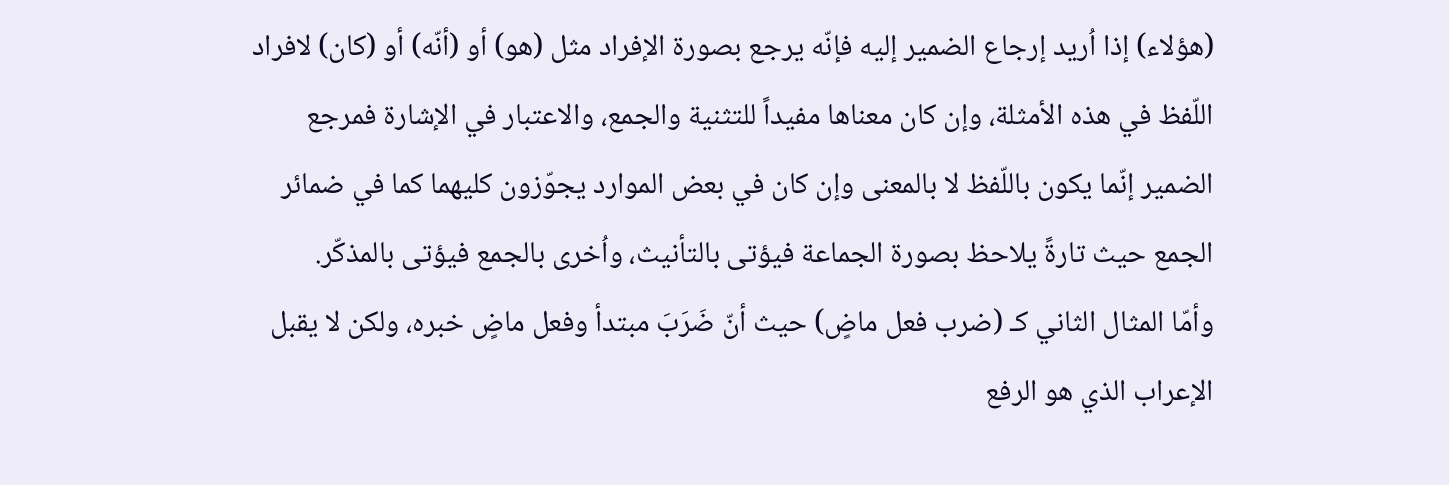(هؤلاء) إذا اُريد إرجاع الضمير إليه فإنّه يرجع بصورة الإفراد مثل (هو) أو (أنّه) أو (كان) لافراد اللّفظ في هذه الأمثلة، وإن كان معناها مفيداً للتثنية والجمع، والاعتبار في الإشارة فمرجع الضمير إنّما يكون باللّفظ لا بالمعنى وإن كان في بعض الموارد يجوّزون كليهما كما في ضمائر الجمع حيث تارةً يلاحظ بصورة الجماعة فيؤتى بالتأنيث، واُخرى بالجمع فيؤتى بالمذكّر.
وأمّا المثال الثاني كـ (ضرب فعل ماضٍ) حيث أنّ ضَرَبَ مبتدأ وفعل ماضٍ خبره، ولكن لا يقبل الإعراب الذي هو الرفع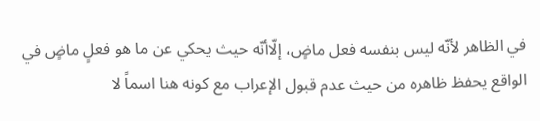في الظاهر لأنّه ليس بنفسه فعل ماضٍ، إلّاأنّه حيث يحكي عن ما هو فعلٍ ماضٍ في الواقع يحفظ ظاهره من حيث عدم قبول الإعراب مع كونه هنا اسماً لا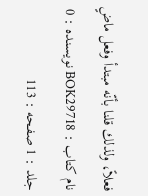فعلاً، ولذلك قلنا بأنّه مبتدأ وفعل ماضٍ
نام کتاب : BOK29718 نویسنده : 0 جلد : 1 صفحه : 113